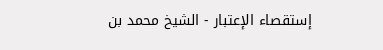إستقصاء الإعتبار - الشيخ محمد بن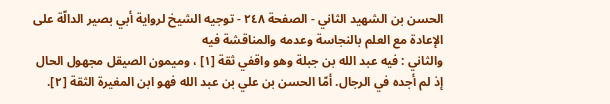الحسن بن الشهيد الثاني - الصفحة ٢٤٨ - توجيه الشيخ لرواية أبي بصير الدالّة على الإعادة مع العلم بالنجاسة وعدمه والمناقشة فيه
والثاني : فيه عبد الله بن جبلة وهو واقفي ثقة [١] ، وميمون الصيقل مجهول الحال إذ لم أجده في الرجال. أمّا الحسن بن علي بن عبد الله فهو ابن المغيرة الثقة [٢].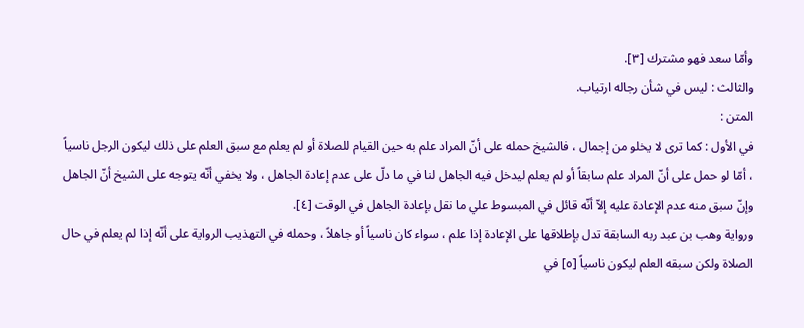وأمّا سعد فهو مشترك [٣].
والثالث : ليس في شأن رجاله ارتياب.
المتن :
في الأول : كما ترى لا يخلو من إجمال ، فالشيخ حمله على أنّ المراد علم به حين القيام للصلاة أو لم يعلم مع سبق العلم على ذلك ليكون الرجل ناسياً ، أمّا لو حمل على أنّ المراد علم سابقاً أو لم يعلم ليدخل فيه الجاهل لنا في ما دلّ على عدم إعادة الجاهل ، ولا يخفي أنّه يتوجه على الشيخ أنّ الجاهل وإنّ سبق منه عدم الإعادة عليه إلاّ أنّه قائل في المبسوط علي ما نقل بإعادة الجاهل في الوقت [٤].
ورواية وهب بن عبد ربه السابقة تدل بإطلاقها على الإعادة إذا علم ، سواء كان ناسياً أو جاهلاً ، وحمله في التهذيب الرواية على أنّه إذا لم يعلم في حال الصلاة ولكن سبقه العلم ليكون ناسياً [٥] في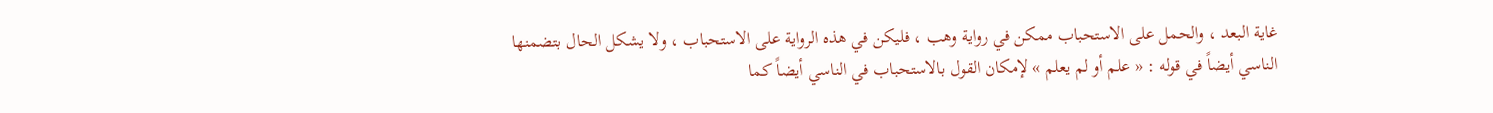غاية البعد ، والحمل على الاستحباب ممكن في رواية وهب ، فليكن في هذه الرواية على الاستحباب ، ولا يشكل الحال بتضمنها الناسي أيضاً في قوله : « علم أو لم يعلم » لإمكان القول بالاستحباب في الناسي أيضاً كما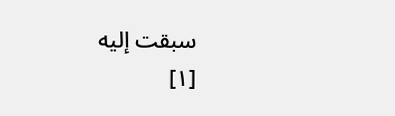سبقت إليه
[١]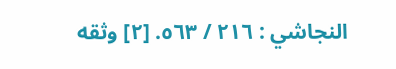النجاشي : ٢١٦ / ٥٦٣. [٢] وثقه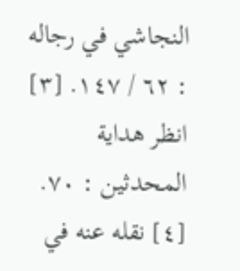النجاشي في رجاله : ٦٢ / ١٤٧. [٣] انظر هداية المحدثين : ٧٠. [٤] نقله عنه في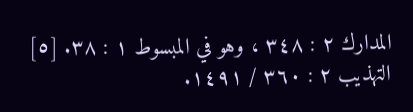المدارك ٢ : ٣٤٨ ، وهو في المبسوط ١ : ٣٨. [٥] التهذيب ٢ : ٣٦٠ / ١٤٩١.